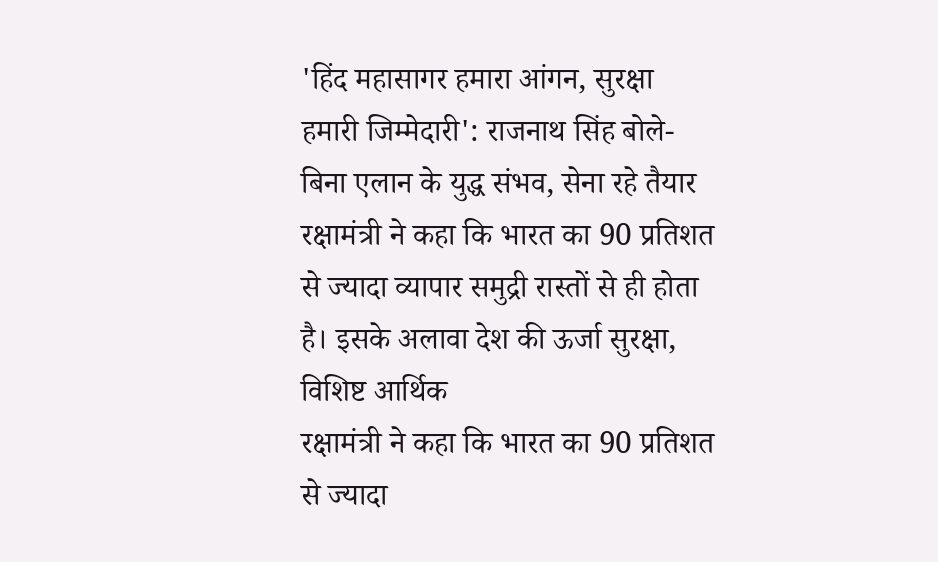'हिंद महासागर हमारा आंगन, सुरक्षा हमारी जिम्मेदारी': राजनाथ सिंह बोले- बिना एलान के युद्ध संभव, सेना रहे तैयार
रक्षामंत्री ने कहा कि भारत का 90 प्रतिशत से ज्यादा व्यापार समुद्री रास्तों से ही होता है। इसके अलावा देश की ऊर्जा सुरक्षा, विशिष्ट आर्थिक
रक्षामंत्री ने कहा कि भारत का 90 प्रतिशत से ज्यादा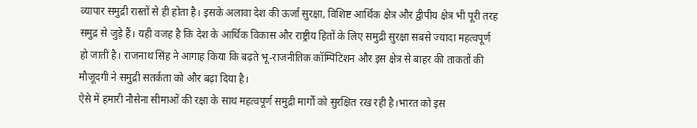व्यापार समुद्री रास्तों से ही होता है। इसके अलावा देश की ऊर्जा सुरक्षा, विशिष्ट आर्थिक क्षेत्र और द्वीपीय क्षेत्र भी पूरी तरह समुद्र से जुड़े हैं। यही वजह है कि देश के आर्थिक विकास और राष्ट्रीय हितों के लिए समुद्री सुरक्षा सबसे ज्यादा महत्वपूर्ण हो जाती है। राजनाथ सिंह ने आगाह किया कि बढ़ते भू-राजनीतिक कॉम्पिटिशन और इस क्षेत्र से बाहर की ताकतों की मौजूदगी ने समुद्री सतर्कता को और बढ़ा दिया है।
ऐसे में हमारी नौसेना सीमाओं की रक्षा के साथ महत्वपूर्ण समुद्री मार्गों को सुरक्षित रख रही है।भारत को इस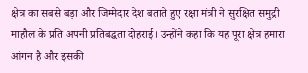क्षेत्र का सबसे बड़ा और जिम्मेदार देश बताते हुए रक्षा मंत्री ने सुरक्षित समुद्री माहौल के प्रति अपनी प्रतिबद्धता दोहराई। उन्होंने कहा कि यह पूरा क्षेत्र हमारा आंगन है और इसकी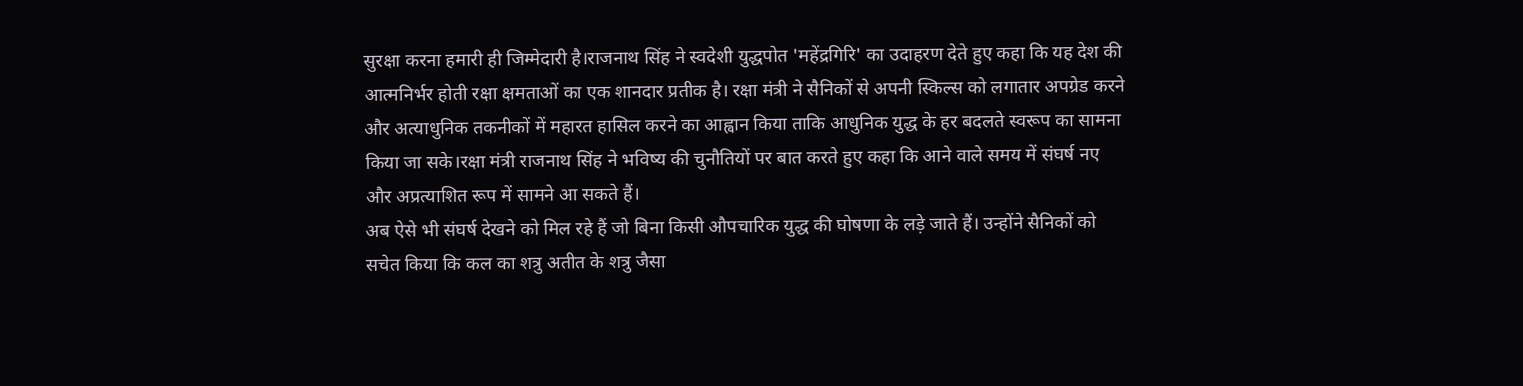सुरक्षा करना हमारी ही जिम्मेदारी है।राजनाथ सिंह ने स्वदेशी युद्धपोत 'महेंद्रगिरि' का उदाहरण देते हुए कहा कि यह देश की आत्मनिर्भर होती रक्षा क्षमताओं का एक शानदार प्रतीक है। रक्षा मंत्री ने सैनिकों से अपनी स्किल्स को लगातार अपग्रेड करने और अत्याधुनिक तकनीकों में महारत हासिल करने का आह्वान किया ताकि आधुनिक युद्ध के हर बदलते स्वरूप का सामना किया जा सके।रक्षा मंत्री राजनाथ सिंह ने भविष्य की चुनौतियों पर बात करते हुए कहा कि आने वाले समय में संघर्ष नए और अप्रत्याशित रूप में सामने आ सकते हैं।
अब ऐसे भी संघर्ष देखने को मिल रहे हैं जो बिना किसी औपचारिक युद्ध की घोषणा के लड़े जाते हैं। उन्होंने सैनिकों को सचेत किया कि कल का शत्रु अतीत के शत्रु जैसा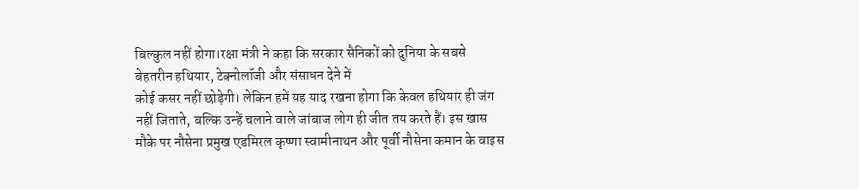बिल्कुल नहीं होगा।रक्षा मंत्री ने कहा कि सरकार सैनिकों को दुनिया के सबसे बेहतरीन हथियार, टेक्नोलॉजी और संसाधन देने में
कोई कसर नहीं छोड़ेगी। लेकिन हमें यह याद रखना होगा कि केवल हथियार ही जंग नहीं जिताते, बल्कि उन्हें चलाने वाले जांबाज लोग ही जीत तय करते हैं। इस खास मौके पर नौसेना प्रमुख एडमिरल कृष्णा स्वामीनाथन और पूर्वी नौसेना कमान के वाइस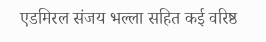एडमिरल संजय भल्ला सहित कई वरिष्ठ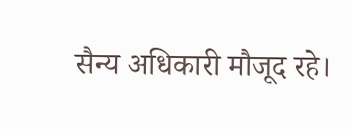सैन्य अधिकारी मौजूद रहे।